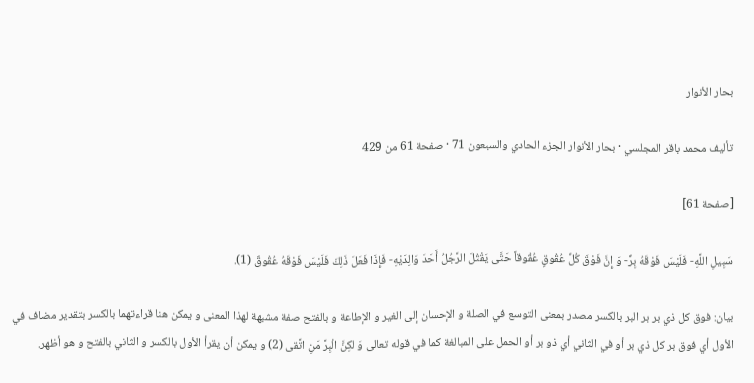بحار الأنوار

تأليف محمد باقر المجلسي · بحار الأنوار الجزء الحادي والسبعون 71 · صفحة 61 من 429

[صفحة 61]

سَبِيلِ اللَّهِ- فَلَيْسَ فَوْقَهُ بِرٌّ- وَ إِنَّ فَوْقَ كُلِّ عُقُوقٍ عُقُوقاً حَتَّى يَقْتُلَ الرَّجُلُ أَحَدَ وَالِدَيْهِ- فَإِذَا فَعَلَ ذَلِكَ فَلَيْسَ فَوْقَهُ عُقُوقٌ (1).

بيان: فوق كل ذي بر بر البر بالكسر مصدر بمعنى التوسع في الصلة و الإحسان إلى الغير و الإطاعة و بالفتح صفة مشبهة لهذا المعنى و يمكن هنا قراءتهما بالكسر بتقدير مضاف في الأول أي فوق بر كل ذي بر أو في الثاني أي ذو بر أو الحمل على المبالغة كما في قوله تعالى وَ لكِنَّ الْبِرَّ مَنِ اتَّقى (2) و يمكن أن يقرأ الأول بالكسر و الثاني بالفتح و هو أظهر.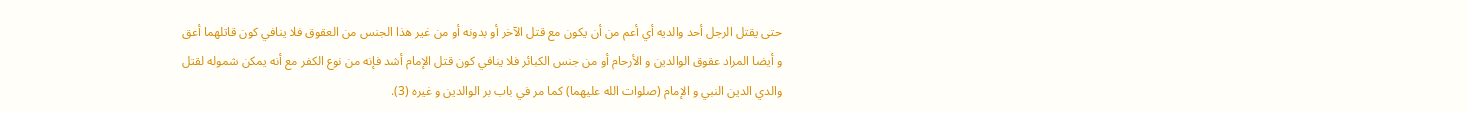حتى يقتل الرجل أحد والديه أي أعم من أن يكون مع قتل الآخر أو بدونه أو من غير هذا الجنس من العقوق فلا ينافي كون قاتلهما أعق و أيضا المراد عقوق الوالدين و الأرحام أو من جنس الكبائر فلا ينافي كون قتل الإمام أشد فإنه من نوع الكفر مع أنه يمكن شموله لقتل والدي الدين النبي و الإمام (صلوات الله عليهما) كما مر في باب بر الوالدين و غيره (3).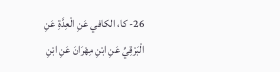26- كا، الكافي عَنِ الْعِدَّةِ عَنِ الْبَرْقِيِّ عَنِ ابْنِ مِهْرَانَ عَنِ ابْنِ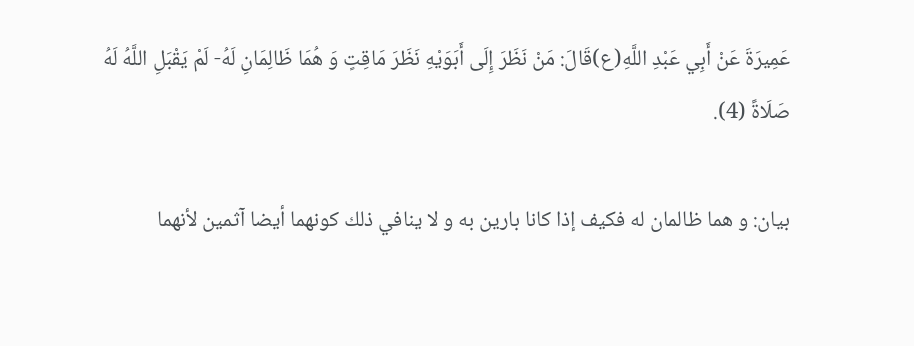عَمِيرَةَ عَنْ أَبِي عَبْدِ اللَّهِ(ع)قَالَ: مَنْ نَظَرَ إِلَى أَبَوَيْهِ نَظَرَ مَاقِتٍ وَ هُمَا ظَالِمَانِ لَهُ- لَمْ يَقْبَلِ اللَّهُ لَهُ صَلَاةً (4).

بيان: و هما ظالمان له فكيف إذا كانا بارين به و لا ينافي ذلك كونهما أيضا آثمين لأنهما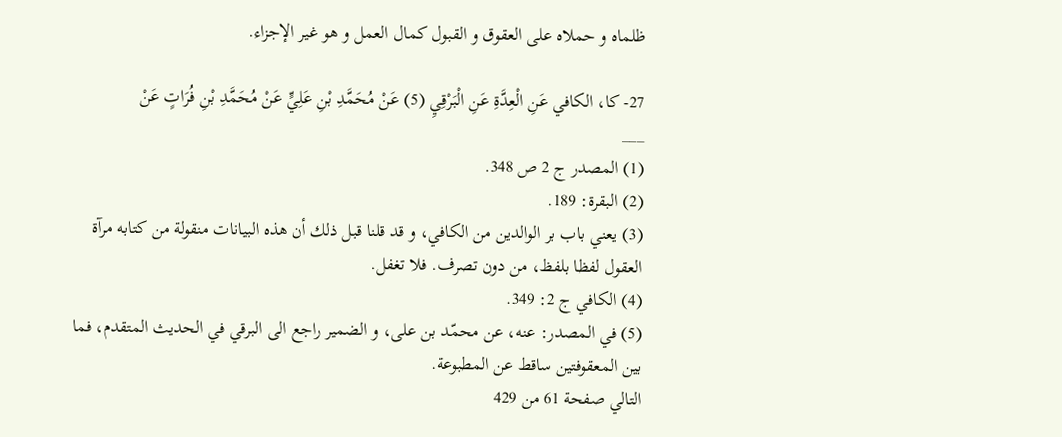ظلماه و حملاه على العقوق و القبول كمال العمل و هو غير الإجزاء.

27- كا، الكافي عَنِ الْعِدَّةِ عَنِ الْبَرْقِيِ (5) عَنْ مُحَمَّدِ بْنِ عَلِيٍّ عَنْ مُحَمَّدِ بْنِ فُرَاتٍ عَنْ
___
(1) المصدر ج 2 ص 348.
(2) البقرة: 189.
(3) يعني باب بر الوالدين من الكافي، و قد قلنا قبل ذلك أن هذه البيانات منقولة من كتابه مرآة العقول لفظا بلفظ، من دون تصرف. فلا تغفل.
(4) الكافي ج 2: 349.
(5) في المصدر: عنه، عن محمّد بن على، و الضمير راجع الى البرقي في الحديث المتقدم، فما بين المعقوفتين ساقط عن المطبوعة.
التالي صفحة 61 من 429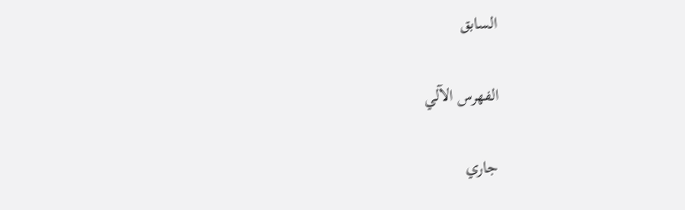السابق

الفهرس الآلي

جاري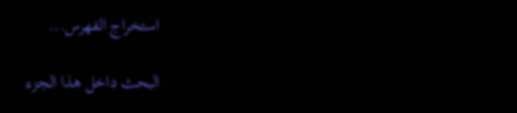استخراج الفهرس...

البحث داخل هذا الجزء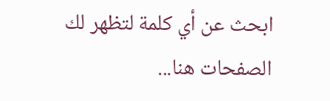ابحث عن أي كلمة لتظهر لك الصفحات هنا...